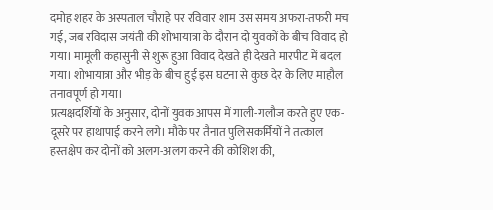दमोह शहर के अस्पताल चौराहे पर रविवार शाम उस समय अफरा-तफरी मच गई, जब रविदास जयंती की शोभायात्रा के दौरान दो युवकों के बीच विवाद हो गया। मामूली कहासुनी से शुरू हुआ विवाद देखते ही देखते मारपीट में बदल गया। शोभायात्रा और भीड़ के बीच हुई इस घटना से कुछ देर के लिए माहौल तनावपूर्ण हो गया।
प्रत्यक्षदर्शियों के अनुसार, दोनों युवक आपस में गाली-गलौज करते हुए एक-दूसरे पर हाथापाई करने लगे। मौके पर तैनात पुलिसकर्मियों ने तत्काल हस्तक्षेप कर दोनों को अलग-अलग करने की कोशिश की,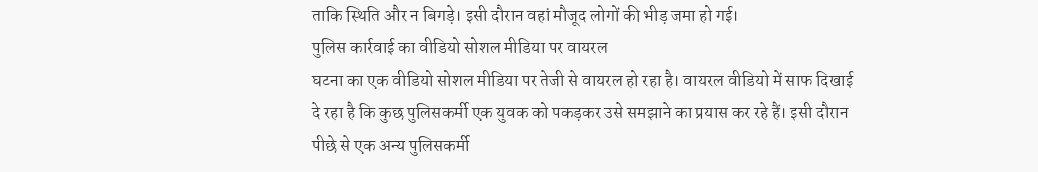ताकि स्थिति और न बिगड़े। इसी दौरान वहां मौजूद लोगों की भीड़ जमा हो गई।
पुलिस कार्रवाई का वीडियो सोशल मीडिया पर वायरल
घटना का एक वीडियो सोशल मीडिया पर तेजी से वायरल हो रहा है। वायरल वीडियो में साफ दिखाई दे रहा है कि कुछ पुलिसकर्मी एक युवक को पकड़कर उसे समझाने का प्रयास कर रहे हैं। इसी दौरान पीछे से एक अन्य पुलिसकर्मी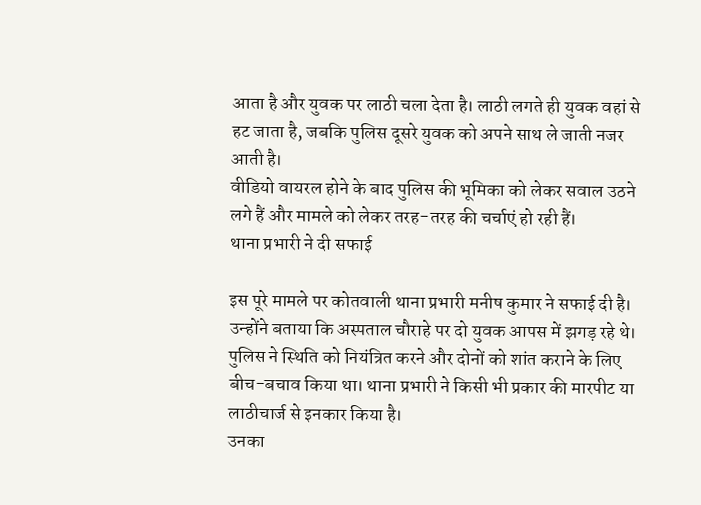आता है और युवक पर लाठी चला देता है। लाठी लगते ही युवक वहां से हट जाता है, जबकि पुलिस दूसरे युवक को अपने साथ ले जाती नजर आती है।
वीडियो वायरल होने के बाद पुलिस की भूमिका को लेकर सवाल उठने लगे हैं और मामले को लेकर तरह-तरह की चर्चाएं हो रही हैं।
थाना प्रभारी ने दी सफाई

इस पूरे मामले पर कोतवाली थाना प्रभारी मनीष कुमार ने सफाई दी है। उन्होंने बताया कि अस्पताल चौराहे पर दो युवक आपस में झगड़ रहे थे। पुलिस ने स्थिति को नियंत्रित करने और दोनों को शांत कराने के लिए बीच-बचाव किया था। थाना प्रभारी ने किसी भी प्रकार की मारपीट या लाठीचार्ज से इनकार किया है।
उनका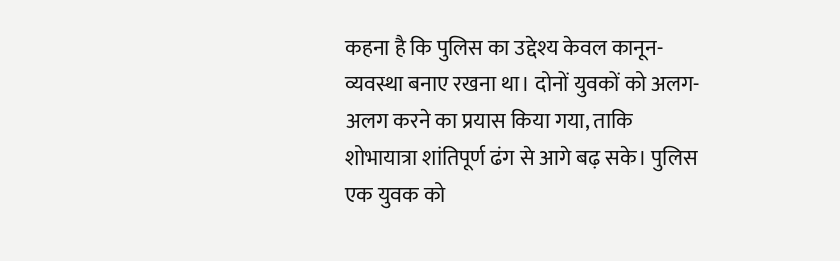कहना है कि पुलिस का उद्देश्य केवल कानून-व्यवस्था बनाए रखना था। दोनों युवकों को अलग-अलग करने का प्रयास किया गया, ताकि शोभायात्रा शांतिपूर्ण ढंग से आगे बढ़ सके। पुलिस एक युवक को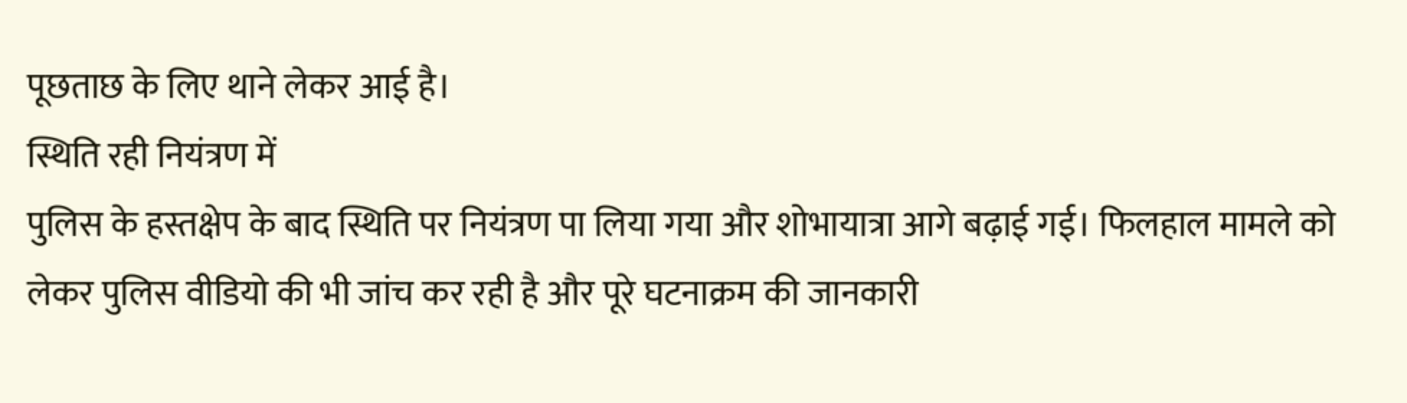पूछताछ के लिए थाने लेकर आई है।
स्थिति रही नियंत्रण में
पुलिस के हस्तक्षेप के बाद स्थिति पर नियंत्रण पा लिया गया और शोभायात्रा आगे बढ़ाई गई। फिलहाल मामले को लेकर पुलिस वीडियो की भी जांच कर रही है और पूरे घटनाक्रम की जानकारी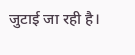जुटाई जा रही है।